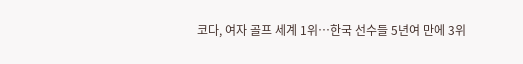코다, 여자 골프 세계 1위…한국 선수들 5년여 만에 3위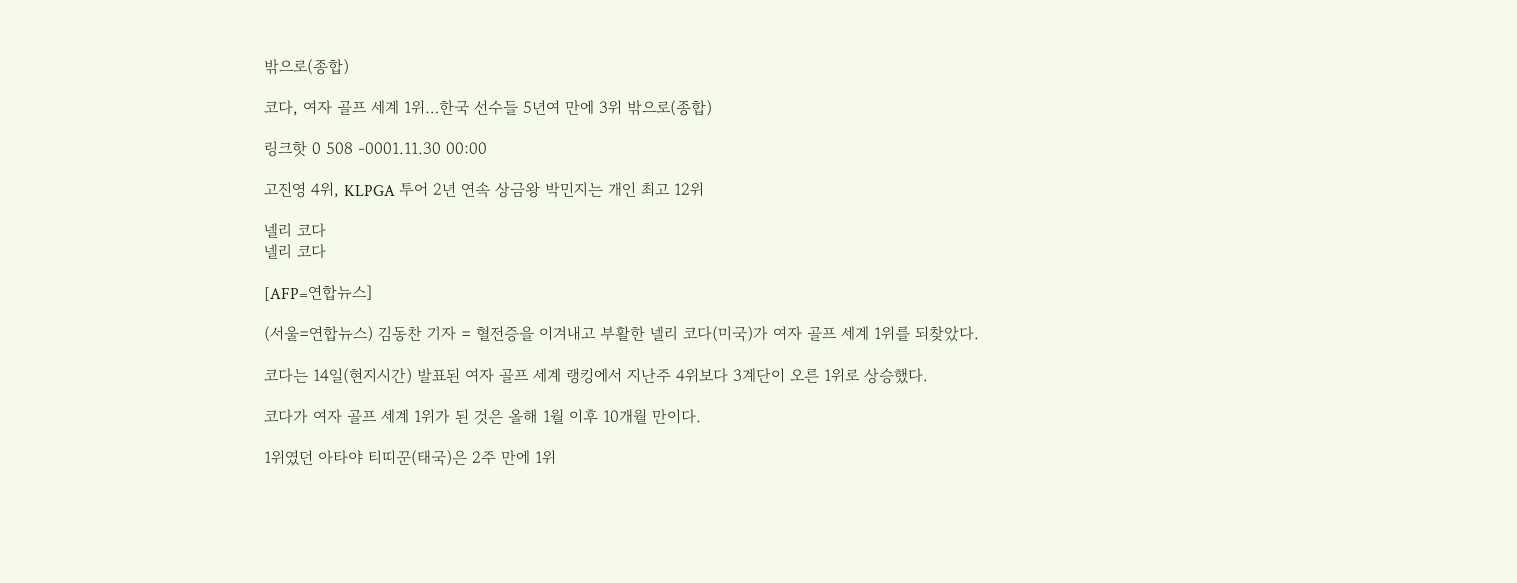밖으로(종합)

코다, 여자 골프 세계 1위…한국 선수들 5년여 만에 3위 밖으로(종합)

링크핫 0 508 -0001.11.30 00:00

고진영 4위, KLPGA 투어 2년 연속 상금왕 박민지는 개인 최고 12위

넬리 코다
넬리 코다

[AFP=연합뉴스]

(서울=연합뉴스) 김동찬 기자 = 혈전증을 이겨내고 부활한 넬리 코다(미국)가 여자 골프 세계 1위를 되찾았다.

코다는 14일(현지시간) 발표된 여자 골프 세계 랭킹에서 지난주 4위보다 3계단이 오른 1위로 상승했다.

코다가 여자 골프 세계 1위가 된 것은 올해 1월 이후 10개월 만이다.

1위였던 아타야 티띠꾼(태국)은 2주 만에 1위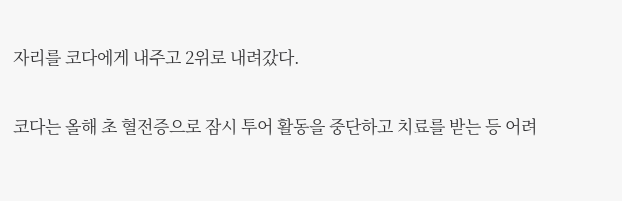자리를 코다에게 내주고 2위로 내려갔다.

코다는 올해 초 혈전증으로 잠시 투어 활동을 중단하고 치료를 받는 등 어려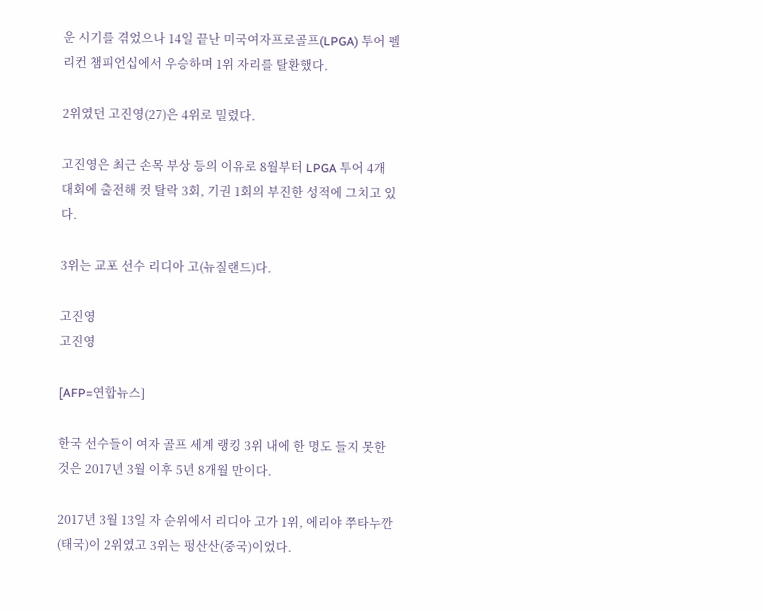운 시기를 겪었으나 14일 끝난 미국여자프로골프(LPGA) 투어 펠리컨 챔피언십에서 우승하며 1위 자리를 탈환했다.

2위였던 고진영(27)은 4위로 밀렸다.

고진영은 최근 손목 부상 등의 이유로 8월부터 LPGA 투어 4개 대회에 출전해 컷 탈락 3회, 기권 1회의 부진한 성적에 그치고 있다.

3위는 교포 선수 리디아 고(뉴질랜드)다.

고진영
고진영

[AFP=연합뉴스]

한국 선수들이 여자 골프 세계 랭킹 3위 내에 한 명도 들지 못한 것은 2017년 3월 이후 5년 8개월 만이다.

2017년 3월 13일 자 순위에서 리디아 고가 1위, 에리야 쭈타누깐(태국)이 2위였고 3위는 펑산산(중국)이었다.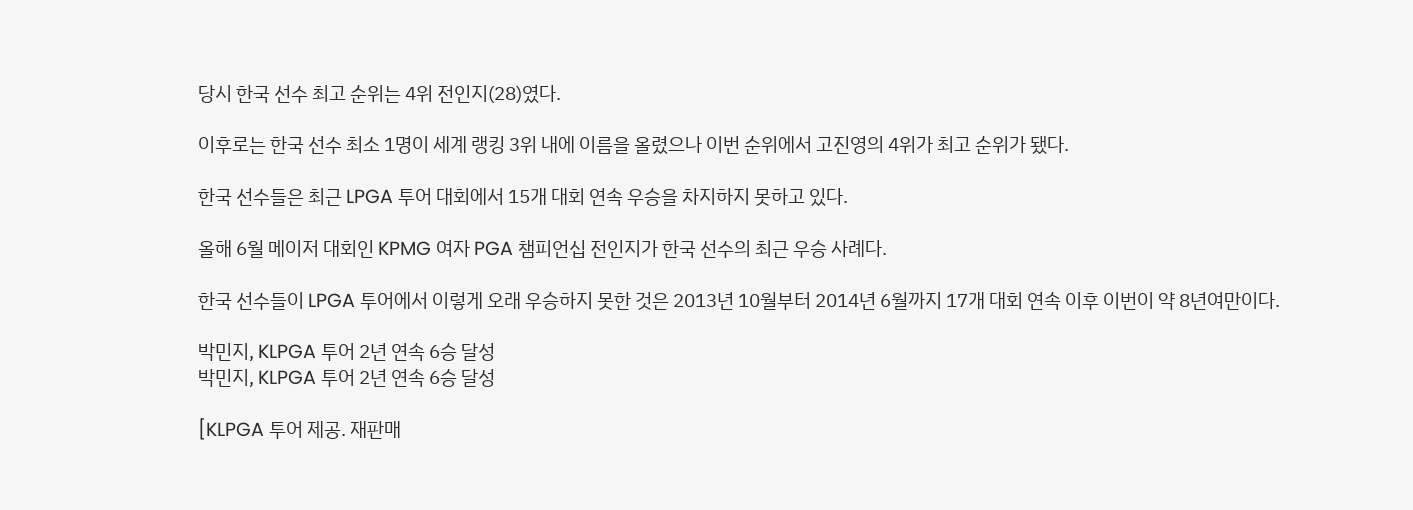당시 한국 선수 최고 순위는 4위 전인지(28)였다.

이후로는 한국 선수 최소 1명이 세계 랭킹 3위 내에 이름을 올렸으나 이번 순위에서 고진영의 4위가 최고 순위가 됐다.

한국 선수들은 최근 LPGA 투어 대회에서 15개 대회 연속 우승을 차지하지 못하고 있다.

올해 6월 메이저 대회인 KPMG 여자 PGA 챔피언십 전인지가 한국 선수의 최근 우승 사례다.

한국 선수들이 LPGA 투어에서 이렇게 오래 우승하지 못한 것은 2013년 10월부터 2014년 6월까지 17개 대회 연속 이후 이번이 약 8년여만이다.

박민지, KLPGA 투어 2년 연속 6승 달성
박민지, KLPGA 투어 2년 연속 6승 달성

[KLPGA 투어 제공. 재판매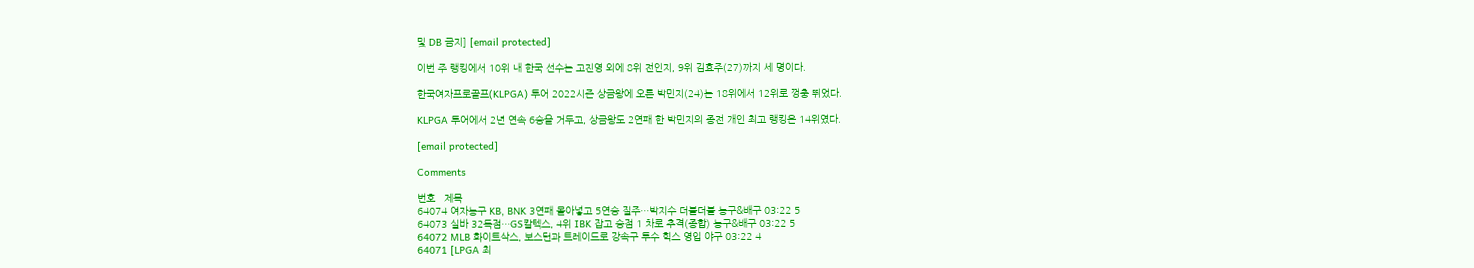및 DB 금지] [email protected]

이번 주 랭킹에서 10위 내 한국 선수는 고진영 외에 8위 전인지, 9위 김효주(27)까지 세 명이다.

한국여자프로골프(KLPGA) 투어 2022시즌 상금왕에 오른 박민지(24)는 18위에서 12위로 껑충 뛰었다.

KLPGA 투어에서 2년 연속 6승을 거두고, 상금왕도 2연패 한 박민지의 종전 개인 최고 랭킹은 14위였다.

[email protected]

Comments

번호   제목
64074 여자농구 KB, BNK 3연패 몰아넣고 5연승 질주…박지수 더블더블 농구&배구 03:22 5
64073 실바 32득점…GS칼텍스, 4위 IBK 잡고 승점 1 차로 추격(종합) 농구&배구 03:22 5
64072 MLB 화이트삭스, 보스턴과 트레이드로 강속구 투수 힉스 영입 야구 03:22 4
64071 [LPGA 최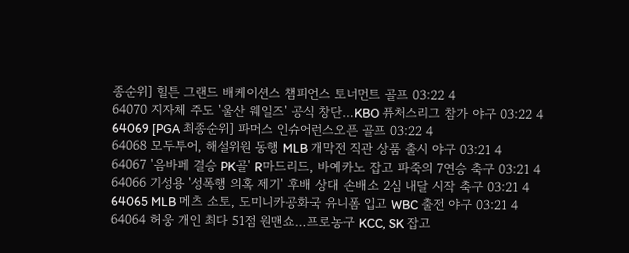종순위] 힐튼 그랜드 배케이션스 챔피언스 토너먼트 골프 03:22 4
64070 지자체 주도 '울산 웨일즈' 공식 창단…KBO 퓨처스리그 참가 야구 03:22 4
64069 [PGA 최종순위] 파머스 인슈어런스오픈 골프 03:22 4
64068 모두투어, 해설위원 동행 MLB 개막전 직관 상품 출시 야구 03:21 4
64067 '음바페 결승 PK골' R마드리드, 바예카노 잡고 파죽의 7연승 축구 03:21 4
64066 기성용 '성폭행 의혹 제기' 후배 상대 손배소 2심 내달 시작 축구 03:21 4
64065 MLB 메츠 소토, 도미니카공화국 유니폼 입고 WBC 출전 야구 03:21 4
64064 허웅 개인 최다 51점 원맨쇼…프로농구 KCC, SK 잡고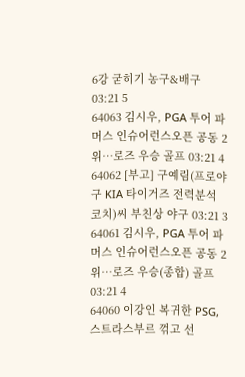6강 굳히기 농구&배구 03:21 5
64063 김시우, PGA 투어 파머스 인슈어런스오픈 공동 2위…로즈 우승 골프 03:21 4
64062 [부고] 구예림(프로야구 KIA 타이거즈 전력분석 코치)씨 부친상 야구 03:21 3
64061 김시우, PGA 투어 파머스 인슈어런스오픈 공동 2위…로즈 우승(종합) 골프 03:21 4
64060 이강인 복귀한 PSG, 스트라스부르 꺾고 선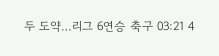두 도약…리그 6연승 축구 03:21 4